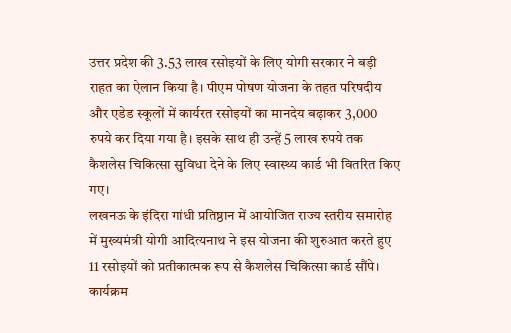उत्तर प्रदेश की 3.53 लाख रसोइयों के लिए योगी सरकार ने बड़ी राहत का ऐलान किया है। पीएम पोषण योजना के तहत परिषदीय और एडेड स्कूलों में कार्यरत रसोइयों का मानदेय बढ़ाकर 3,000 रुपये कर दिया गया है। इसके साथ ही उन्हें 5 लाख रुपये तक कैशलेस चिकित्सा सुविधा देने के लिए स्वास्थ्य कार्ड भी वितरित किए गए।
लखनऊ के इंदिरा गांधी प्रतिष्ठान में आयोजित राज्य स्तरीय समारोह में मुख्यमंत्री योगी आदित्यनाथ ने इस योजना की शुरुआत करते हुए 11 रसोइयों को प्रतीकात्मक रूप से कैशलेस चिकित्सा कार्ड सौंपे। कार्यक्रम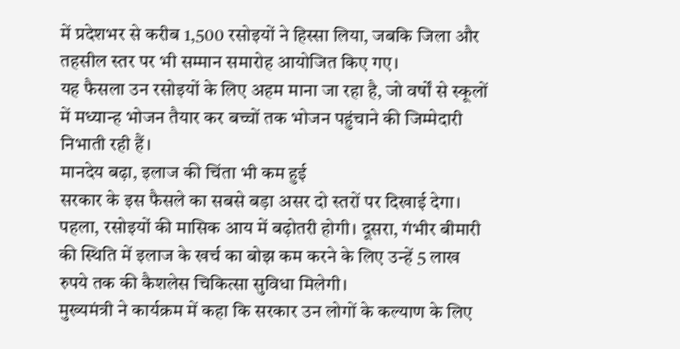में प्रदेशभर से करीब 1,500 रसोइयों ने हिस्सा लिया, जबकि जिला और तहसील स्तर पर भी सम्मान समारोह आयोजित किए गए।
यह फैसला उन रसोइयों के लिए अहम माना जा रहा है, जो वर्षों से स्कूलों में मध्यान्ह भोजन तैयार कर बच्चों तक भोजन पहुंचाने की जिम्मेदारी निभाती रही हैं।
मानदेय बढ़ा, इलाज की चिंता भी कम हुई
सरकार के इस फैसले का सबसे बड़ा असर दो स्तरों पर दिखाई देगा। पहला, रसोइयों की मासिक आय में बढ़ोतरी होगी। दूसरा, गंभीर बीमारी की स्थिति में इलाज के खर्च का बोझ कम करने के लिए उन्हें 5 लाख रुपये तक की कैशलेस चिकित्सा सुविधा मिलेगी।
मुख्यमंत्री ने कार्यक्रम में कहा कि सरकार उन लोगों के कल्याण के लिए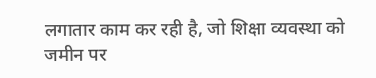लगातार काम कर रही है, जो शिक्षा व्यवस्था को जमीन पर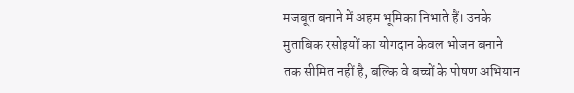मजबूत बनाने में अहम भूमिका निभाते हैं। उनके मुताबिक रसोइयों का योगदान केवल भोजन बनाने तक सीमित नहीं है, बल्कि वे बच्चों के पोषण अभियान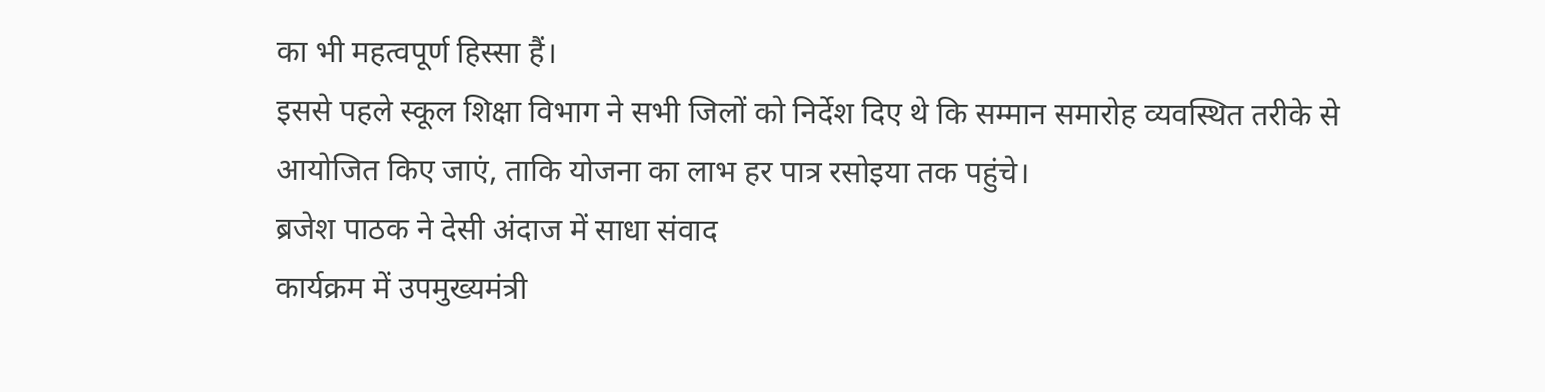का भी महत्वपूर्ण हिस्सा हैं।
इससे पहले स्कूल शिक्षा विभाग ने सभी जिलों को निर्देश दिए थे कि सम्मान समारोह व्यवस्थित तरीके से आयोजित किए जाएं, ताकि योजना का लाभ हर पात्र रसोइया तक पहुंचे।
ब्रजेश पाठक ने देसी अंदाज में साधा संवाद
कार्यक्रम में उपमुख्यमंत्री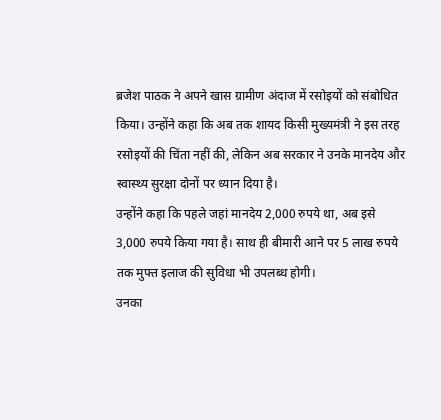ब्रजेश पाठक ने अपने खास ग्रामीण अंदाज में रसोइयों को संबोधित किया। उन्होंने कहा कि अब तक शायद किसी मुख्यमंत्री ने इस तरह रसोइयों की चिंता नहीं की, लेकिन अब सरकार ने उनके मानदेय और स्वास्थ्य सुरक्षा दोनों पर ध्यान दिया है।
उन्होंने कहा कि पहले जहां मानदेय 2,000 रुपये था, अब इसे 3,000 रुपये किया गया है। साथ ही बीमारी आने पर 5 लाख रुपये तक मुफ्त इलाज की सुविधा भी उपलब्ध होगी।
उनका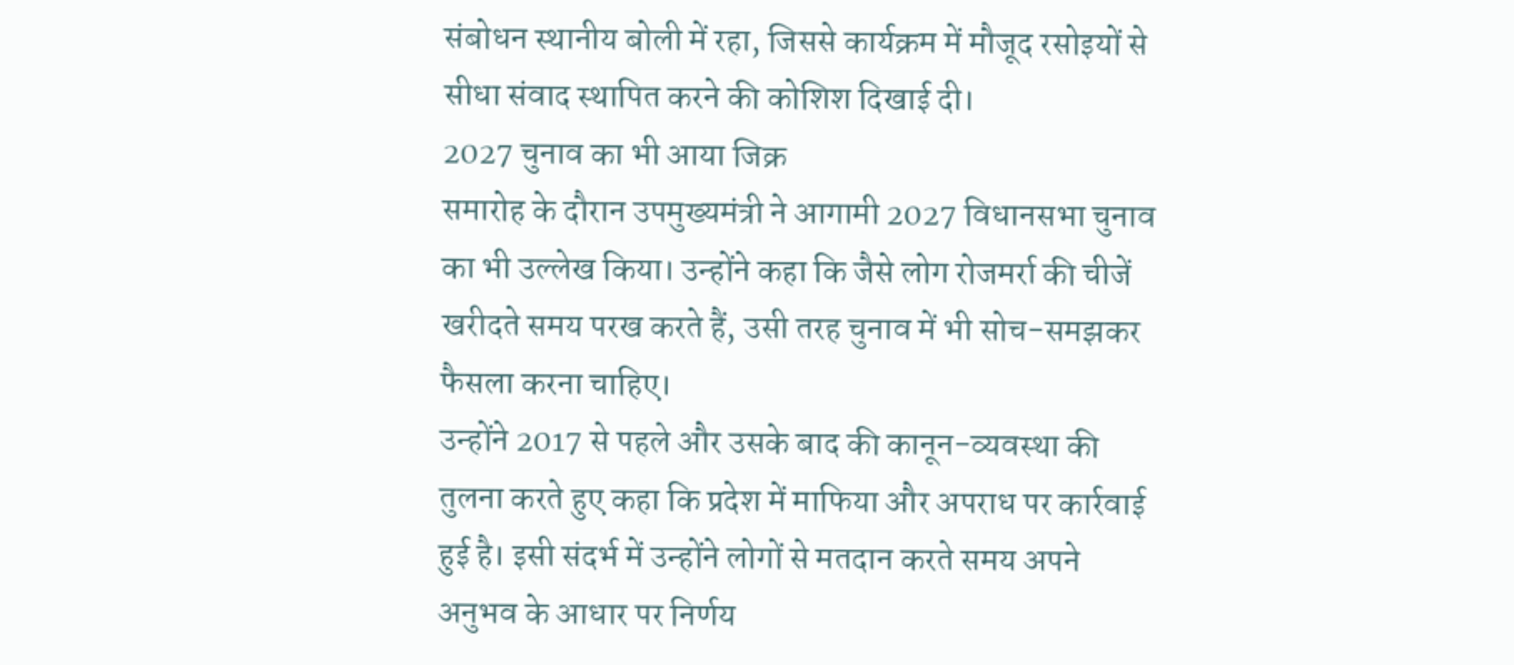संबोधन स्थानीय बोली में रहा, जिससे कार्यक्रम में मौजूद रसोइयों से सीधा संवाद स्थापित करने की कोशिश दिखाई दी।
2027 चुनाव का भी आया जिक्र
समारोह के दौरान उपमुख्यमंत्री ने आगामी 2027 विधानसभा चुनाव का भी उल्लेख किया। उन्होंने कहा कि जैसे लोग रोजमर्रा की चीजें खरीदते समय परख करते हैं, उसी तरह चुनाव में भी सोच-समझकर फैसला करना चाहिए।
उन्होंने 2017 से पहले और उसके बाद की कानून-व्यवस्था की तुलना करते हुए कहा कि प्रदेश में माफिया और अपराध पर कार्रवाई हुई है। इसी संदर्भ में उन्होंने लोगों से मतदान करते समय अपने अनुभव के आधार पर निर्णय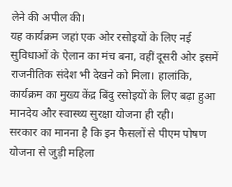लेने की अपील की।
यह कार्यक्रम जहां एक ओर रसोइयों के लिए नई सुविधाओं के ऐलान का मंच बना, वहीं दूसरी ओर इसमें राजनीतिक संदेश भी देखने को मिला। हालांकि, कार्यक्रम का मुख्य केंद्र बिंदु रसोइयों के लिए बढ़ा हुआ मानदेय और स्वास्थ्य सुरक्षा योजना ही रही।
सरकार का मानना है कि इन फैसलों से पीएम पोषण योजना से जुड़ी महिला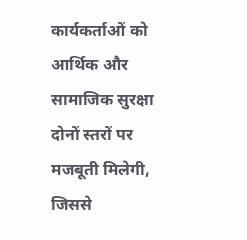कार्यकर्ताओं को आर्थिक और सामाजिक सुरक्षा दोनों स्तरों पर मजबूती मिलेगी, जिससे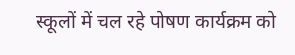स्कूलों में चल रहे पोषण कार्यक्रम को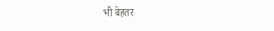भी बेहतर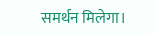समर्थन मिलेगा।